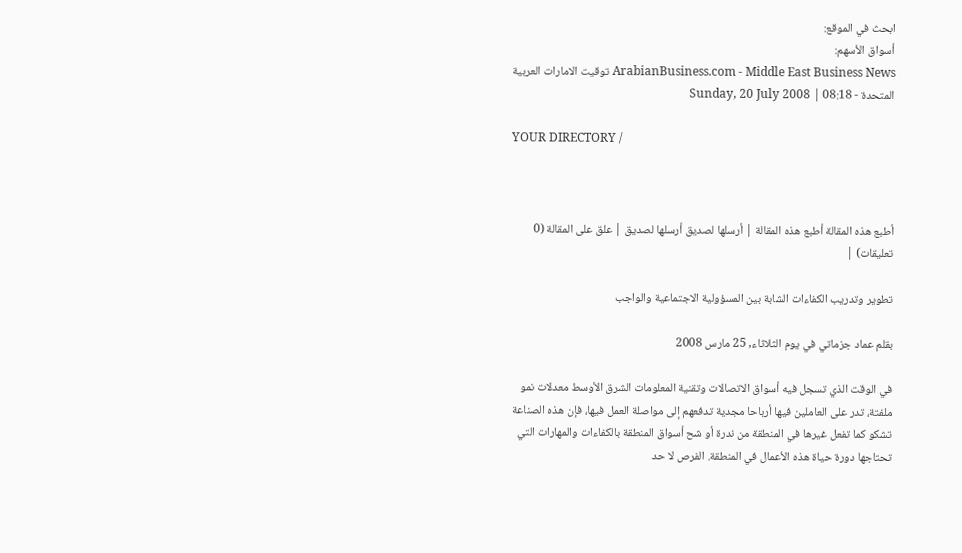ابحث في الموقع:
أسواق الأسهم:
ArabianBusiness.com - Middle East Business News توقيت الامارات العربية المتحدة - 08:18 | Sunday, 20 July 2008

YOUR DIRECTORY /



أطبع هذه المقالة أطبع هذه المقالة | أرسلها لصديق أرسلها لصديق | علق على المقالة (0 تعليقات) |

تطوير وتدريب الكفاءات الشابة بين المسؤولية الاجتماعية والواجب

بقلم عماد جزماتي في يوم الثلاثاء, 25 مارس 2008

في الوقت الذي تسجل فيه أسواق الاتصالات وتقنية المعلومات الشرق الأوسط معدلات نمو ملفتة، تدر على العاملين فيها أرباحا مجدية تدفعهم إلى مواصلة العمل فيها، فإن هذه الصناعة تشكو كما تفعل غيرها في المنطقة من ندرة أو شح أسواق المنطقة بالكفاءات والمهارات التي تحتاجها دورة حياة هذه الأعمال في المنطقة. الفرص لا حد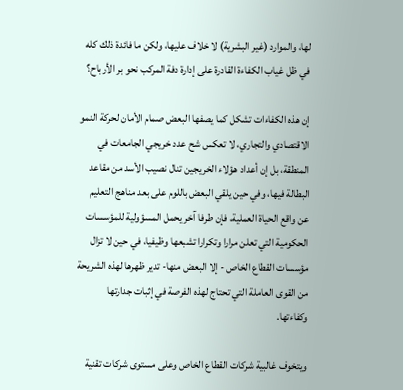لها، والموارد (غير البشرية) لا خلاف عليها، ولكن ما فائدة ذلك كله في ظل غياب الكفاءة القادرة على إدارة دفة المركب نحو بر الأرباح؟

إن هذه الكفاءات تشكل كما يصفها البعض صمام الأمان لحركة النمو الاقتصادي والتجاري، لا تعكس شح عدد خريجي الجامعات في المنطقة، بل إن أعداد هؤلاء الخريجين تنال نصيب الأسد من مقاعد البطالة فيها، وفي حين يلقي البعض باللوم على بعد مناهج التعليم عن واقع الحياة العملية، فإن طرفا آخر يحمل المسؤولية للمؤسسات الحكومية التي تعلن مرارا وتكرارا تشبعها وظيفيا، في حين لا تزال مؤسسات القطاع الخاص - إلا البعض منها- تدير ظهرها لهذه الشريحة من القوى العاملة التي تحتاج لهذه الفرصة في إثبات جدارتها وكفاءتها.

ويتخوف غالبية شركات القطاع الخاص وعلى مستوى شركات تقنية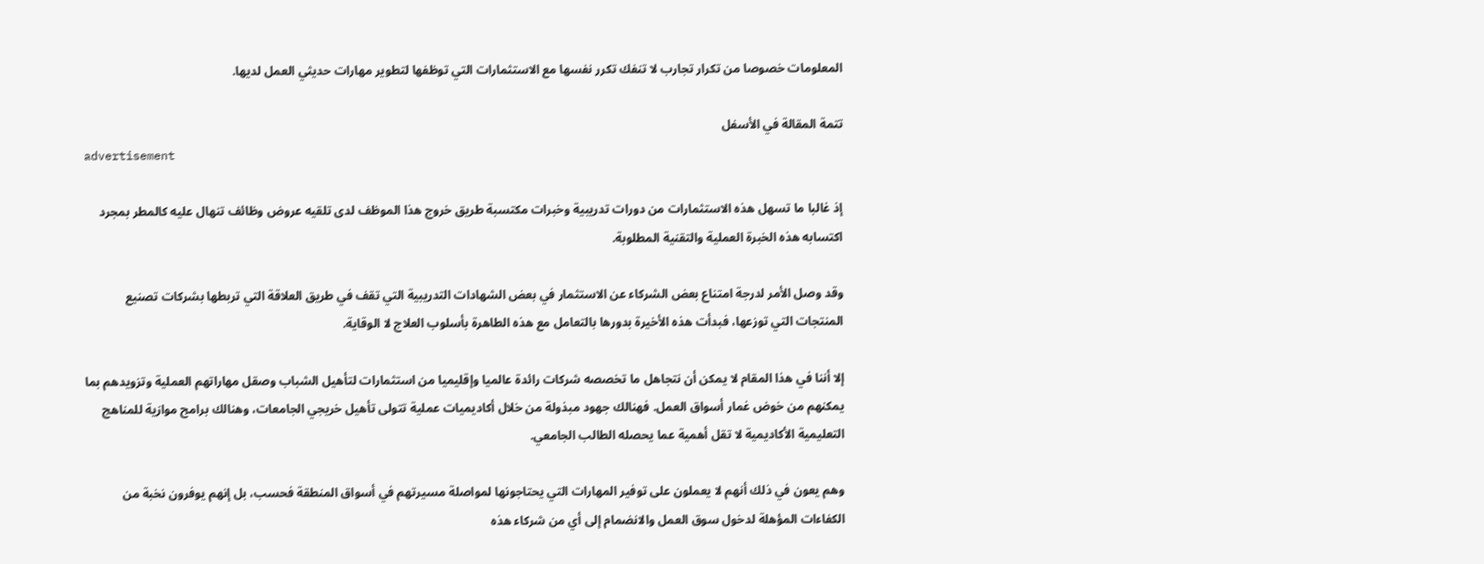المعلومات خصوصا من تكرار تجارب لا تنفك تكرر نفسها مع الاستثمارات التي توظفها لتطوير مهارات حديثي العمل لديها.

تتمة المقالة في الأسفل
advertisement

إذ غالبا ما تسهل هذه الاستثمارات من دورات تدريبية وخبرات مكتسبة طريق خروج هذا الموظف لدى تلقيه عروض وظائف تنهال عليه كالمطر بمجرد اكتسابه هذه الخبرة العملية والتقنية المطلوبة.

وقد وصل الأمر لدرجة امتناع بعض الشركاء عن الاستثمار في بعض الشهادات التدريبية التي تقف في طريق العلاقة التي تربطها بشركات تصنيع المنتجات التي توزعها، فبدأت هذه الأخيرة بدورها بالتعامل مع هذه الطاهرة بأسلوب العلاج لا الوقاية.

إلا أننا في هذا المقام لا يمكن أن نتجاهل ما تخصصه شركات رائدة عالميا وإقليميا من استثمارات لتأهيل الشباب وصقل مهاراتهم العملية وتزويدهم بما يمكنهم من خوض غمار أسواق العمل. فهنالك جهود مبذولة من خلال أكاديميات عملية تتولى تأهيل خريجي الجامعات، وهنالك برامج موازية للمناهج التعليمية الأكاديمية لا تقل أهمية عما يحصله الطالب الجامعي.

وهم يعون في ذلك أنهم لا يعملون على توفير المهارات التي يحتاجونها لمواصلة مسيرتهم في أسواق المنطقة فحسب، بل إنهم يوفرون نخبة من الكفاءات المؤهلة لدخول سوق العمل والانضمام إلى أي من شركاء هذه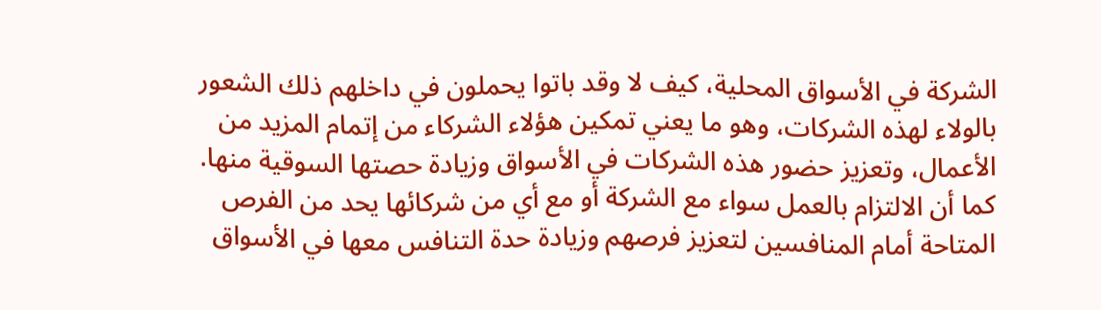الشركة في الأسواق المحلية، كيف لا وقد باتوا يحملون في داخلهم ذلك الشعور بالولاء لهذه الشركات، وهو ما يعني تمكين هؤلاء الشركاء من إتمام المزيد من الأعمال، وتعزيز حضور هذه الشركات في الأسواق وزيادة حصتها السوقية منها. كما أن الالتزام بالعمل سواء مع الشركة أو مع أي من شركائها يحد من الفرص المتاحة أمام المنافسين لتعزيز فرصهم وزيادة حدة التنافس معها في الأسواق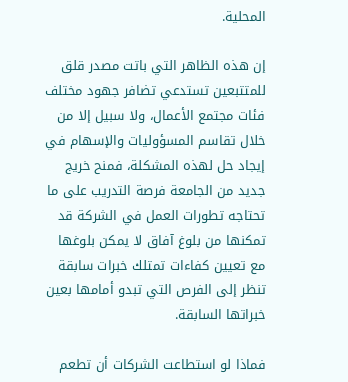المحلية.

إن هذه الظاهر التي باتت مصدر قلق للمتتبعين تستدعي تضافر جهود مختلف فئات مجتمع الأعمال، ولا سبيل إلا من خلال تقاسم المسؤوليات والإسهام في إيجاد حل لهذه المشكلة، فمنح خريج جديد من الجامعة فرصة التدريب على ما تحتاجه تطورات العمل في الشركة قد تمكنها من بلوغ آفاق لا يمكن بلوغها مع تعيين كفاءات تمتلك خبرات سابقة تنظر إلى الفرص التي تبدو أمامها بعين خبراتها السابقة.

فماذا لو استطاعت الشركات أن تطعم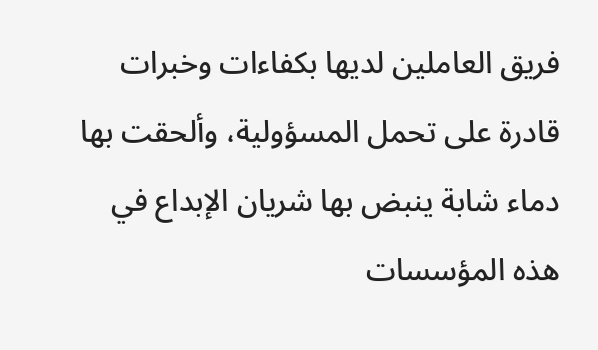فريق العاملين لديها بكفاءات وخبرات قادرة على تحمل المسؤولية، وألحقت بها دماء شابة ينبض بها شريان الإبداع في هذه المؤسسات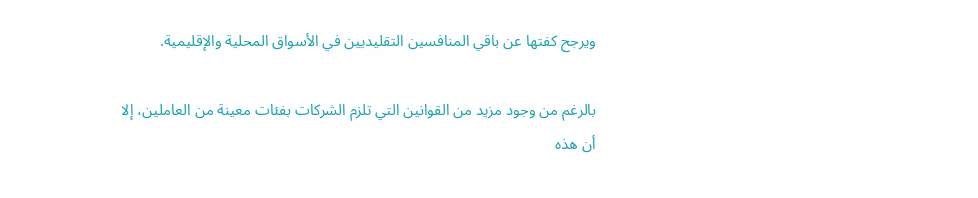ويرجح كفتها عن باقي المنافسين التقليديين في الأسواق المحلية والإقليمية.

بالرغم من وجود مزيد من القوانين التي تلزم الشركات بفئات معينة من العاملين، إلا أن هذه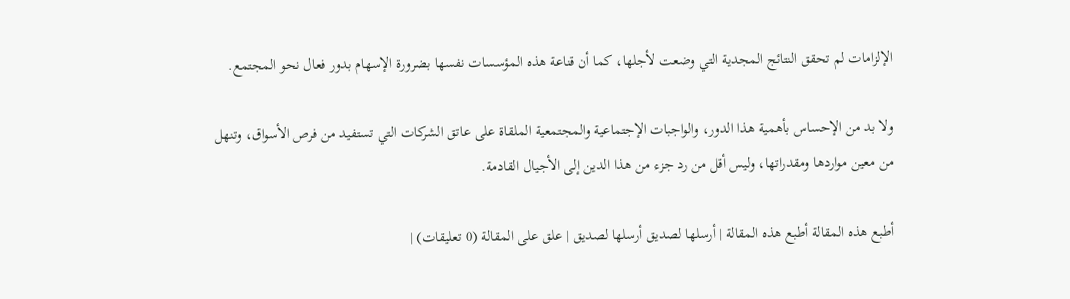الإلزامات لم تحقق النتائج المجدية التي وضعت لأجلها، كما أن قناعة هذه المؤسسات نفسها بضرورة الإسهام بدور فعال نحو المجتمع.

ولا بد من الإحساس بأهمية هذا الدور، والواجبات الإجتماعية والمجتمعية الملقاة على عاتق الشركات التي تستفيد من فرص الأسواق، وتنهل من معين مواردها ومقدراتها، وليس أقل من رد جزء من هذا الدين إلى الأجيال القادمة.

أطبع هذه المقالة أطبع هذه المقالة | أرسلها لصديق أرسلها لصديق | علق على المقالة (0 تعليقات) |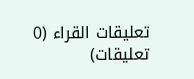تعليقات القراء (0 تعليقات)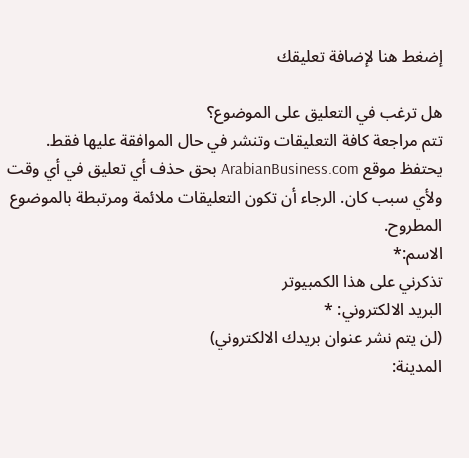إضغط هنا لإضافة تعليقك

هل ترغب في التعليق على الموضوع؟
تتم مراجعة كافة التعليقات وتنشر في حال الموافقة عليها فقط. يحتفظ موقع ArabianBusiness.com بحق حذف أي تعليق في أي وقت ولأي سبب كان. الرجاء أن تكون التعليقات ملائمة ومرتبطة بالموضوع المطروح.
الاسم:*
تذكرني على هذا الكمبيوتر
البريد الالكتروني: *
(لن يتم نشر عنوان بريدك الالكتروني)
المدينة: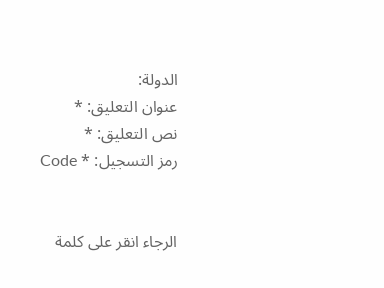الدولة:
عنوان التعليق: *
نص التعليق: *
رمز التسجيل: * Code


الرجاء انقر على كلمة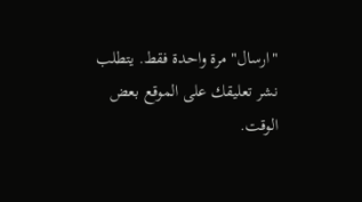"ارسال" مرة واحدة فقط. يتطلب نشر تعليقك على الموقع بعض الوقت.